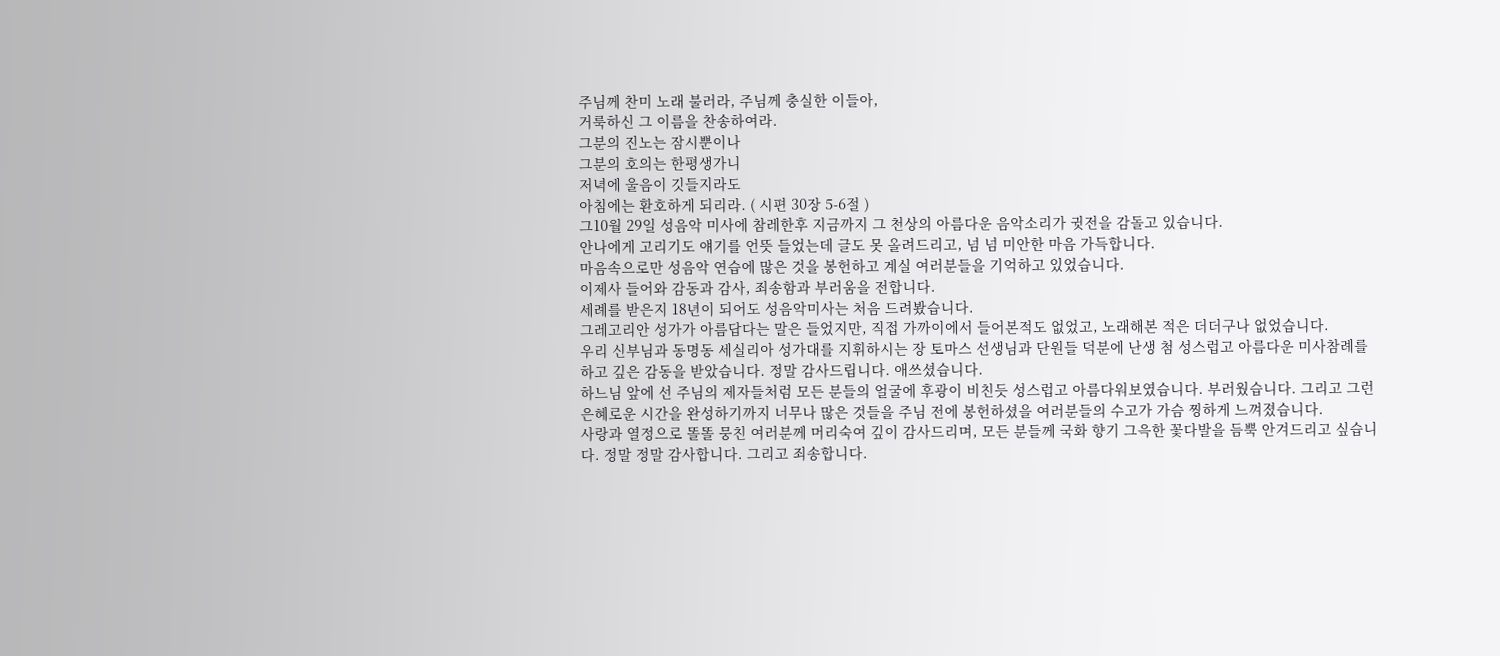주님께 찬미 노래 불러라, 주님께 충실한 이들아,
거룩하신 그 이름을 찬송하여라.
그분의 진노는 잠시뿐이나
그분의 호의는 한평생가니
저녁에 울음이 깃들지라도
아침에는 환호하게 되리라. ( 시편 30장 5-6절 )
그10월 29일 성음악 미사에 참레한후 지금까지 그 천상의 아름다운 음악소리가 귓전을 감돌고 있습니다.
안나에게 고리기도 얘기를 언뜻 들었는데 글도 못 올려드리고, 넘 넘 미안한 마음 가득합니다.
마음속으로만 성음악 연습에 많은 것을 봉헌하고 계실 여러분들을 기억하고 있었습니다.
이제사 들어와 감동과 감사, 죄송함과 부러움을 전합니다.
세례를 받은지 18년이 되어도 성음악미사는 처음 드려봤습니다.
그레고리안 성가가 아름답다는 말은 들었지만, 직접 가까이에서 들어본적도 없었고, 노래해본 적은 더더구나 없었습니다.
우리 신부님과 동명동 세실리아 성가대를 지휘하시는 장 토마스 선생님과 단원들 덕분에 난생 첨 성스럽고 아름다운 미사참례를 하고 깊은 감동을 받았습니다. 정말 감사드립니다. 애쓰셨습니다.
하느님 앞에 선 주님의 제자들처럼 모든 분들의 얼굴에 후광이 비친듯 성스럽고 아름다워보였습니다. 부러웠습니다. 그리고 그런 은혜로운 시간을 완성하기까지 너무나 많은 것들을 주님 전에 봉헌하셨을 여러분들의 수고가 가슴 찡하게 느껴졌습니다.
사랑과 열정으로 똘똘 뭉친 여러분께 머리숙여 깊이 감사드리며, 모든 분들께 국화 향기 그윽한 꽃다발을 듬뿍 안겨드리고 싶습니다. 정말 정말 감사합니다. 그리고 죄송합니다.